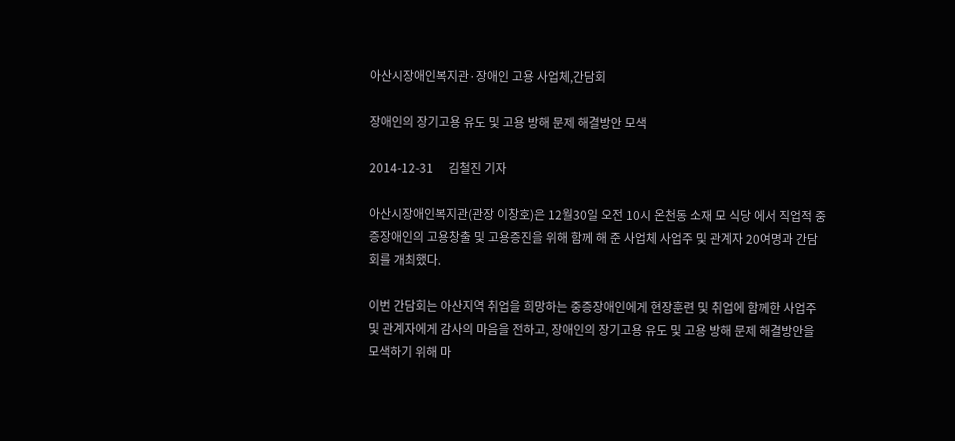아산시장애인복지관·장애인 고용 사업체,간담회

장애인의 장기고용 유도 및 고용 방해 문제 해결방안 모색

2014-12-31     김철진 기자

아산시장애인복지관(관장 이창호)은 12월30일 오전 10시 온천동 소재 모 식당 에서 직업적 중증장애인의 고용창출 및 고용증진을 위해 함께 해 준 사업체 사업주 및 관계자 20여명과 간담회를 개최했다.

이번 간담회는 아산지역 취업을 희망하는 중증장애인에게 현장훈련 및 취업에 함께한 사업주 및 관계자에게 감사의 마음을 전하고, 장애인의 장기고용 유도 및 고용 방해 문제 해결방안을 모색하기 위해 마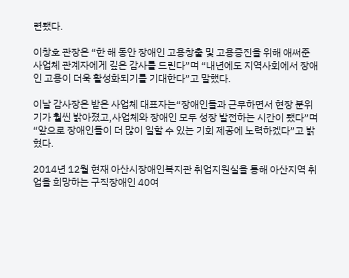련됐다.

이창호 관장은 “한 해 동안 장애인 고용창출 및 고용증진을 위해 애써준 사업체 관계자에게 깊은 감사를 드린다”며 “내년에도 지역사회에서 장애인 고용이 더욱 활성화되기를 기대한다”고 말했다.

이날 감사장은 받은 사업체 대표자는“장애인들과 근무하면서 현장 분위기가 훨씬 밝아졌고,사업체와 장애인 모두 성장 발전하는 시간이 됐다”며 “앞으로 장애인들이 더 많이 일할 수 있는 기회 제공에 노력하겠다”고 밝혔다.

2014년 12월 현재 아산시장애인복지관 취업지원실을 통해 아산지역 취업을 희망하는 구직장애인 40여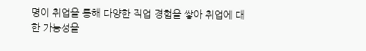명이 취업을 통해 다양한 직업 경험을 쌓아 취업에 대한 가능성을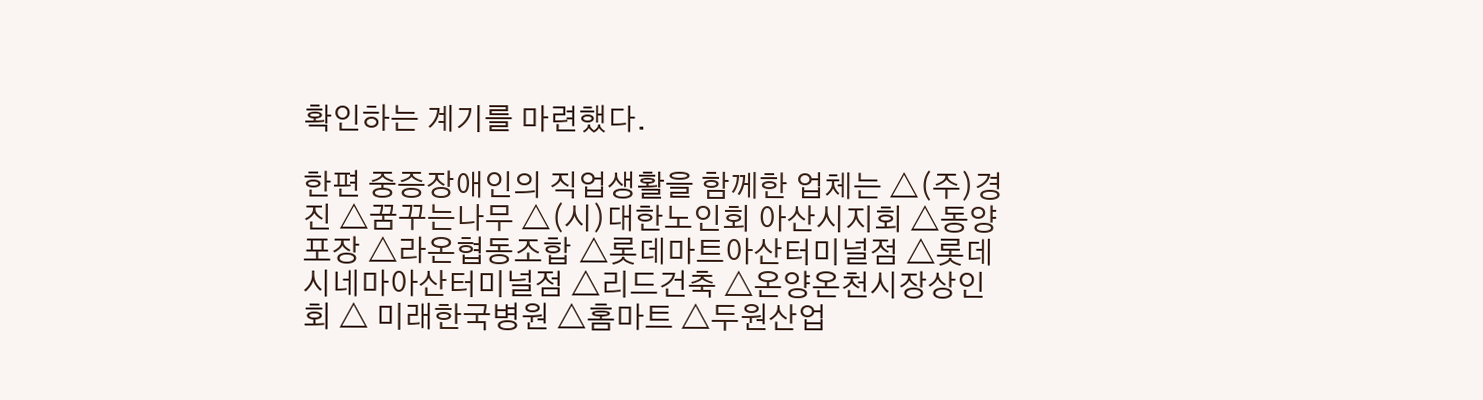확인하는 계기를 마련했다.

한편 중증장애인의 직업생활을 함께한 업체는 △(주)경진 △꿈꾸는나무 △(시)대한노인회 아산시지회 △동양포장 △라온협동조합 △롯데마트아산터미널점 △롯데시네마아산터미널점 △리드건축 △온양온천시장상인회 △ 미래한국병원 △홈마트 △두원산업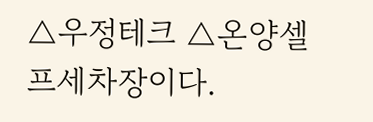△우정테크 △온양셀프세차장이다.